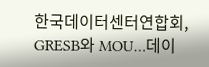한국데이터센터연합회, GRESB와 MOU…데이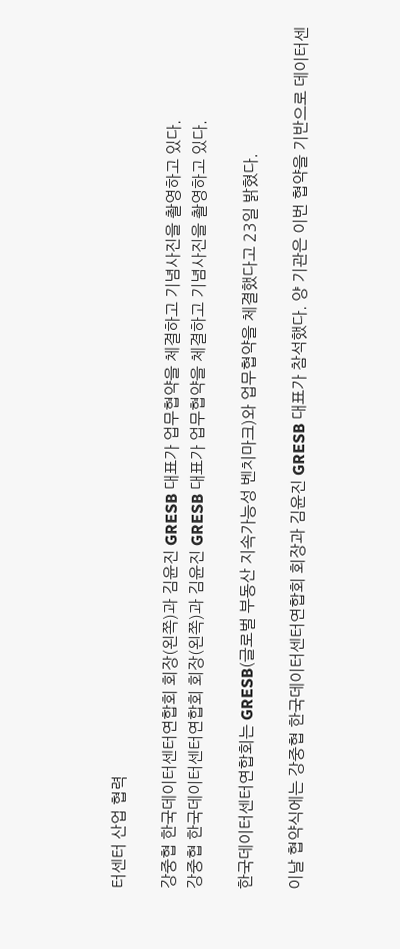터센터 산업 협력

강중협 한국데이터센터연합회 회장(왼쪽)과 김윤진 GRESB 대표가 업무협약을 체결하고 기념사진을 촬영하고 있다.
강중협 한국데이터센터연합회 회장(왼쪽)과 김윤진 GRESB 대표가 업무협약을 체결하고 기념사진을 촬영하고 있다.

한국데이터센터연합회는 GRESB(글로벌 부동산 지속가능성 벤치마크)와 업무협약을 체결했다고 23일 밝혔다.

이날 협약식에는 강중협 한국데이터센터연합회 회장과 김윤진 GRESB 대표가 참석했다. 양 기관은 이번 협약을 기반으로 데이터센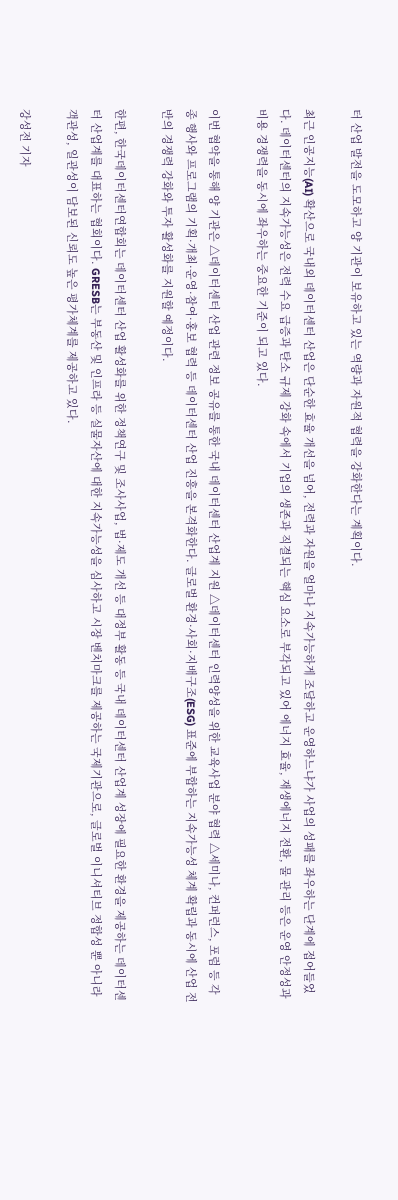터 산업 발전을 도모하고 양 기관이 보유하고 있는 역량과 자원적 협력을 강화한다는 계획이다.

최근 인공지능(AI) 확산으로 국내외 데이터센터 산업은 단순한 효율 개선을 넘어, 전력과 자원을 얼마나 지속가능하게 조달하고 운영하느냐가 사업의 성패를 좌우하는 단계에 접어들었다. 데이터센터의 지속가능성은 전력 수요 급증과 탄소 규제 강화 속에서 기업의 생존과 직결되는 핵심 요소로 부각되고 있어 에너지 효율, 재생에너지 전환, 물 관리 등은 운영 안정성과 비용 경쟁력을 동시에 좌우하는 중요한 기준이 되고 있다.

이번 협약을 통해 양 기관은 △데이터센터 산업 관련 정보 공유를 통한 국내 데이터센터 산업계 지원 △데이터센터 인력양성을 위한 교육사업 분야 협력 △세미나, 컨퍼런스, 포럼 등 각종 행사와 프로그램의 기획·개최·운영·참여·홍보 협력 등 데이터센터 산업 진흥을 본격화한다. 글로벌 환경·사회·지배구조(ESG) 표준에 부합하는 지속가능성 체계 확립과 동시에 산업 전반의 경쟁력 강화와 투자 활성화를 지원할 예정이다.

한편, 한국데이터센터연합회는 데이터센터 산업 활성화를 위한 정책연구 및 조사사업, 법·제도 개선 등 대정부 활동 등 국내 데이터센터 산업계 성장에 필요한 환경을 제공하는 데이터센터 산업계를 대표하는 협회이다. GRESB는 부동산 및 인프라 등 실물자산에 대한 지속가능성을 심사하고 시장 벤치마크를 제공하는 국제기관으로, 글로벌 이니셔티브 정합성 뿐 아니라 객관성, 일관성이 담보된 신뢰도 높은 평가체계를 제공하고 있다.

강성전 기자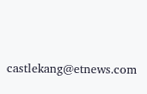castlekang@etnews.com